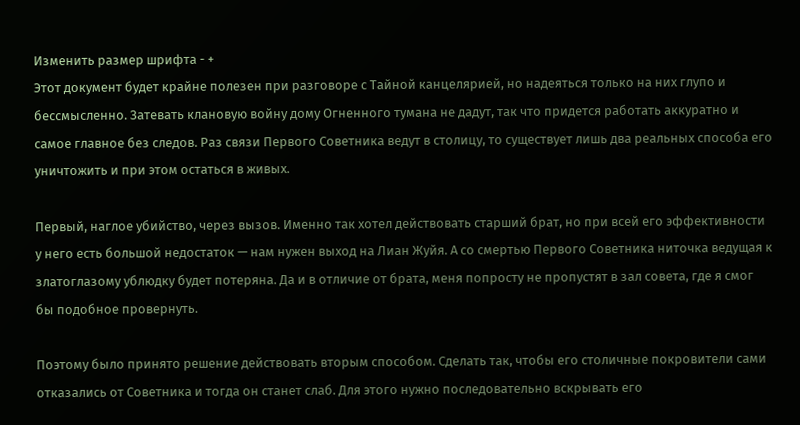Изменить размер шрифта - +
Этот документ будет крайне полезен при разговоре с Тайной канцелярией, но надеяться только на них глупо и бессмысленно. Затевать клановую войну дому Огненного тумана не дадут, так что придется работать аккуратно и самое главное без следов. Раз связи Первого Советника ведут в столицу, то существует лишь два реальных способа его уничтожить и при этом остаться в живых.

Первый, наглое убийство, через вызов. Именно так хотел действовать старший брат, но при всей его эффективности у него есть большой недостаток — нам нужен выход на Лиан Жуйя. А со смертью Первого Советника ниточка ведущая к златоглазому ублюдку будет потеряна. Да и в отличие от брата, меня попросту не пропустят в зал совета, где я смог бы подобное провернуть.

Поэтому было принято решение действовать вторым способом. Сделать так, чтобы его столичные покровители сами отказались от Советника и тогда он станет слаб. Для этого нужно последовательно вскрывать его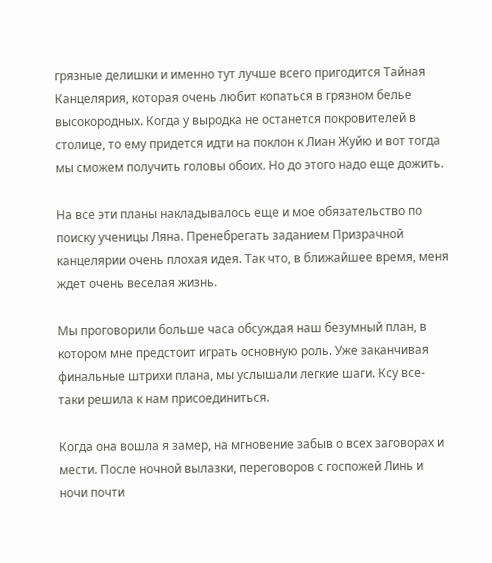грязные делишки и именно тут лучше всего пригодится Тайная Канцелярия, которая очень любит копаться в грязном белье высокородных. Когда у выродка не останется покровителей в столице, то ему придется идти на поклон к Лиан Жуйю и вот тогда мы сможем получить головы обоих. Но до этого надо еще дожить.

На все эти планы накладывалось еще и мое обязательство по поиску ученицы Ляна. Пренебрегать заданием Призрачной канцелярии очень плохая идея. Так что, в ближайшее время, меня ждет очень веселая жизнь.

Мы проговорили больше часа обсуждая наш безумный план, в котором мне предстоит играть основную роль. Уже заканчивая финальные штрихи плана, мы услышали легкие шаги. Ксу все-таки решила к нам присоединиться.

Когда она вошла я замер, на мгновение забыв о всех заговорах и мести. После ночной вылазки, переговоров с госпожей Линь и ночи почти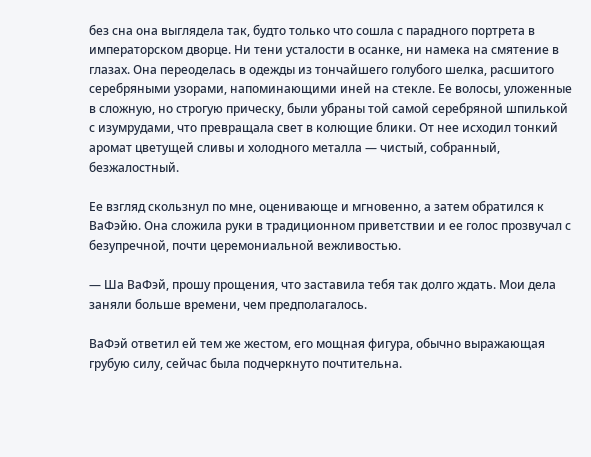без сна она выглядела так, будто только что сошла с парадного портрета в императорском дворце. Ни тени усталости в осанке, ни намека на смятение в глазах. Она переоделась в одежды из тончайшего голубого шелка, расшитого серебряными узорами, напоминающими иней на стекле. Ее волосы, уложенные в сложную, но строгую прическу, были убраны той самой серебряной шпилькой с изумрудами, что превращала свет в колющие блики. От нее исходил тонкий аромат цветущей сливы и холодного металла — чистый, собранный, безжалостный.

Ее взгляд скользнул по мне, оценивающе и мгновенно, а затем обратился к ВаФэйю. Она сложила руки в традиционном приветствии и ее голос прозвучал с безупречной, почти церемониальной вежливостью.

— Ша ВаФэй, прошу прощения, что заставила тебя так долго ждать. Мои дела заняли больше времени, чем предполагалось.

ВаФэй ответил ей тем же жестом, его мощная фигура, обычно выражающая грубую силу, сейчас была подчеркнуто почтительна.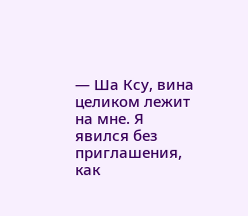— Ша Ксу, вина целиком лежит на мне. Я явился без приглашения, как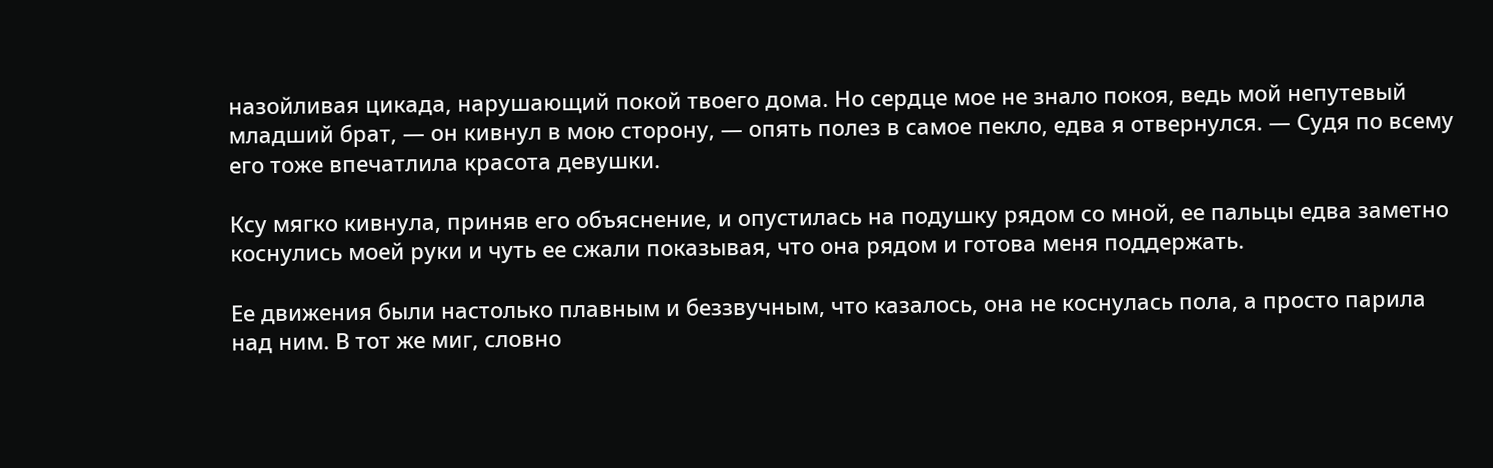назойливая цикада, нарушающий покой твоего дома. Но сердце мое не знало покоя, ведь мой непутевый младший брат, — он кивнул в мою сторону, — опять полез в самое пекло, едва я отвернулся. — Судя по всему его тоже впечатлила красота девушки.

Ксу мягко кивнула, приняв его объяснение, и опустилась на подушку рядом со мной, ее пальцы едва заметно коснулись моей руки и чуть ее сжали показывая, что она рядом и готова меня поддержать.

Ее движения были настолько плавным и беззвучным, что казалось, она не коснулась пола, а просто парила над ним. В тот же миг, словно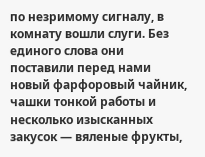по незримому сигналу, в комнату вошли слуги. Без единого слова они поставили перед нами новый фарфоровый чайник, чашки тонкой работы и несколько изысканных закусок — вяленые фрукты,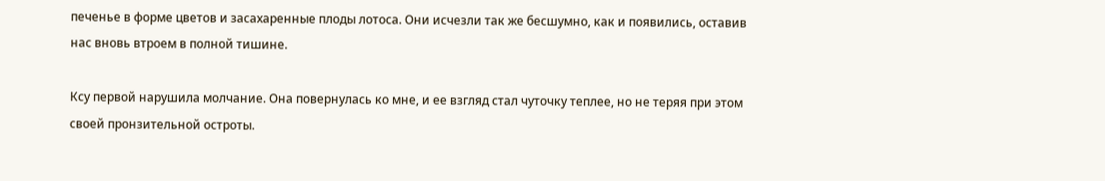печенье в форме цветов и засахаренные плоды лотоса. Они исчезли так же бесшумно, как и появились, оставив нас вновь втроем в полной тишине.

Ксу первой нарушила молчание. Она повернулась ко мне, и ее взгляд стал чуточку теплее, но не теряя при этом своей пронзительной остроты.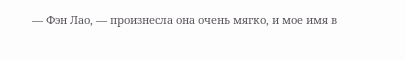— Фэн Лао, — произнесла она очень мягко, и мое имя в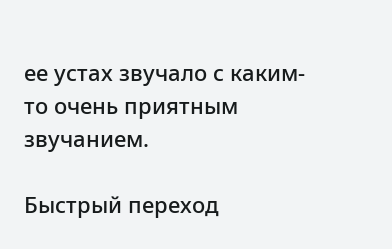ее устах звучало с каким-то очень приятным звучанием.

Быстрый переход